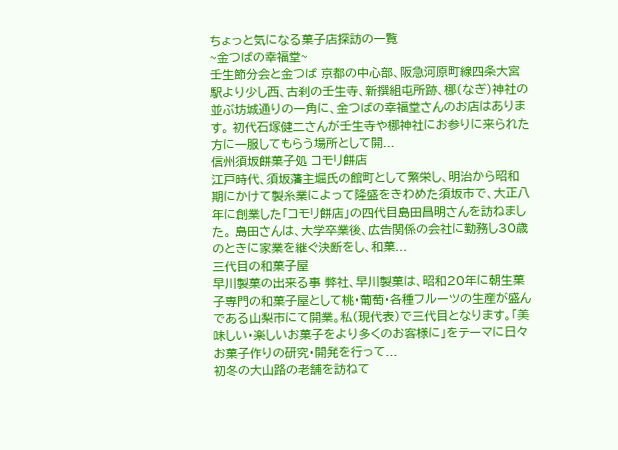ちょっと気になる菓子店探訪の一覧
~金つばの幸福堂~
壬生節分会と金つば 京都の中心部、阪急河原町線四条大宮駅より少し西、古刹の壬生寺、新撰組屯所跡、梛(なぎ)神社の並ぶ坊城通りの一角に、金つばの幸福堂さんのお店はあります。 初代石塚健二さんが壬生寺や梛神社にお参りに来られた方に一服してもらう場所として開...
信州須坂餅菓子処 コモリ餅店
江戸時代、須坂藩主堀氏の館町として繁栄し、明治から昭和期にかけて製糸業によって隆盛をきわめた須坂市で、大正八年に創業した「コモリ餅店」の四代目島田昌明さんを訪ねました。 島田さんは、大学卒業後、広告関係の会社に勤務し30歳のときに家業を継ぐ決断をし、和菓...
三代目の和菓子屋
早川製菓の出来る事 弊社、早川製菓は、昭和20年に朝生菓子専門の和菓子屋として桃・葡萄・各種フルーツの生産が盛んである山梨市にて開業。私(現代表)で三代目となります。「美味しい・楽しいお菓子をより多くのお客様に」をテーマに日々お菓子作りの研究・開発を行って...
初冬の大山路の老舗を訪ねて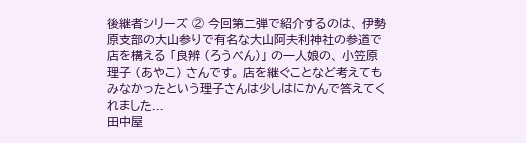後継者シリーズ ② 今回第二弾で紹介するのは、 伊勢原支部の大山参りで有名な大山阿夫利神社の参道で店を構える 「良辨 (ろうべん)」 の一人娘の、 小笠原理子 (あやこ) さんです。 店を継ぐことなど考えてもみなかったという理子さんは少しはにかんで答えてくれました...
田中屋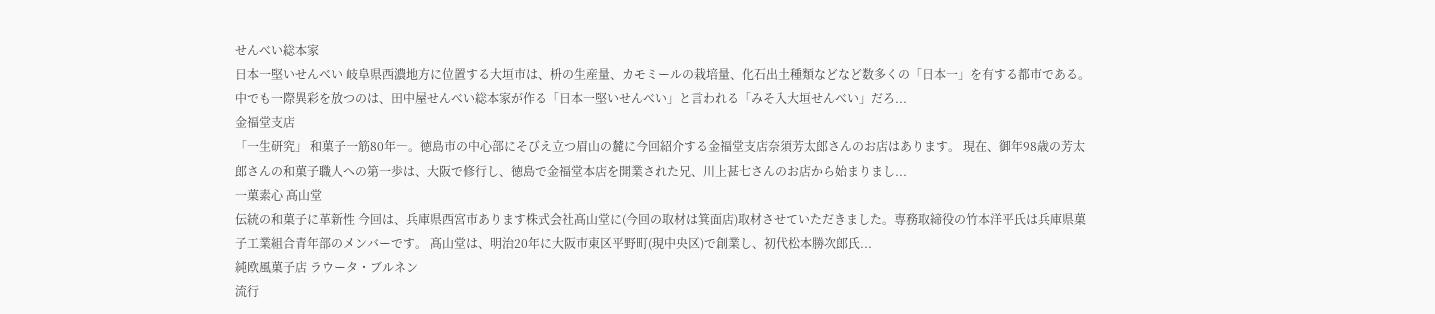せんべい総本家
日本一堅いせんべい 岐阜県西濃地方に位置する大垣市は、枡の生産量、カモミールの栽培量、化石出土種類などなど数多くの「日本一」を有する都市である。中でも一際異彩を放つのは、田中屋せんべい総本家が作る「日本一堅いせんべい」と言われる「みそ入大垣せんべい」だろ...
金福堂支店
「一生研究」 和菓子一筋80年―。徳島市の中心部にそびえ立つ眉山の麓に今回紹介する金福堂支店奈須芳太郎さんのお店はあります。 現在、御年98歳の芳太郎さんの和菓子職人への第一歩は、大阪で修行し、徳島で金福堂本店を開業された兄、川上甚七さんのお店から始まりまし...
一菓素心 髙山堂
伝統の和菓子に革新性 今回は、兵庫県西宮市あります株式会社髙山堂に(今回の取材は箕面店)取材させていただきました。専務取締役の竹本洋平氏は兵庫県菓子工業組合青年部のメンバーです。 髙山堂は、明治20年に大阪市東区平野町(現中央区)で創業し、初代松本勝次郎氏...
純欧風菓子店 ラウータ・ブルネン
流行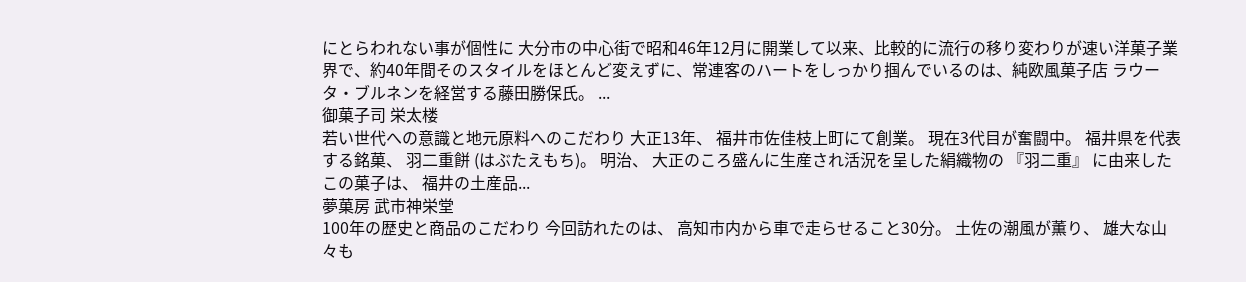にとらわれない事が個性に 大分市の中心街で昭和46年12月に開業して以来、比較的に流行の移り変わりが速い洋菓子業界で、約40年間そのスタイルをほとんど変えずに、常連客のハートをしっかり掴んでいるのは、純欧風菓子店 ラウータ・ブルネンを経営する藤田勝保氏。 ...
御菓子司 栄太楼
若い世代への意識と地元原料へのこだわり 大正13年、 福井市佐佳枝上町にて創業。 現在3代目が奮闘中。 福井県を代表する銘菓、 羽二重餅 (はぶたえもち)。 明治、 大正のころ盛んに生産され活況を呈した絹織物の 『羽二重』 に由来したこの菓子は、 福井の土産品...
夢菓房 武市神栄堂
100年の歴史と商品のこだわり 今回訪れたのは、 高知市内から車で走らせること30分。 土佐の潮風が薫り、 雄大な山々も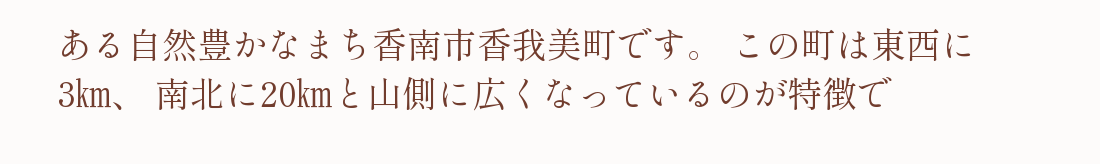ある自然豊かなまち香南市香我美町です。 この町は東西に3㎞、 南北に20㎞と山側に広くなっているのが特徴で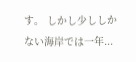す。 しかし少ししかない海岸では一年...